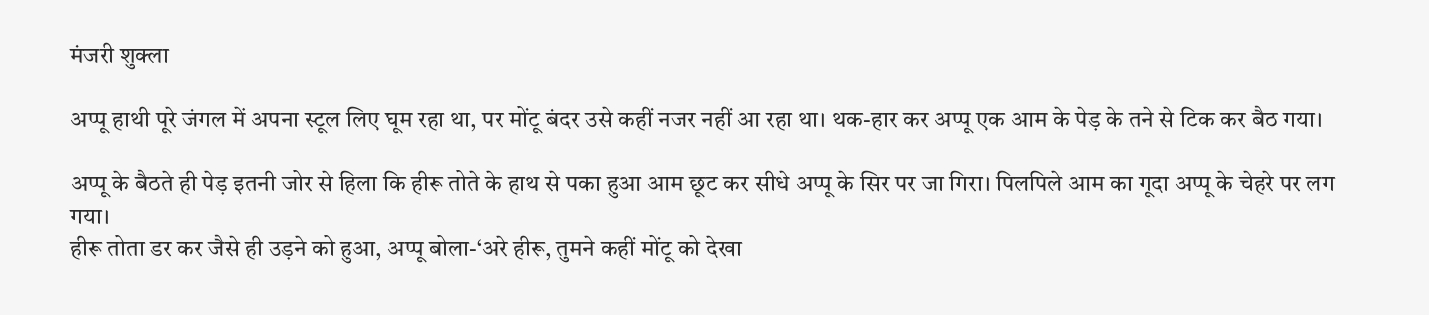मंजरी शुक्ला

अप्पू हाथी पूरे जंगल में अपना स्टूल लिए घूम रहा था, पर मोंटू बंदर उसे कहीं नजर नहीं आ रहा था। थक-हार कर अप्पू एक आम के पेड़ के तने से टिक कर बैठ गया।

अप्पू के बैठते ही पेड़ इतनी जोर से हिला कि हीरू तोते के हाथ से पका हुआ आम छूट कर सीधे अप्पू के सिर पर जा गिरा। पिलपिले आम का गूदा अप्पू के चेहरे पर लग गया।
हीरू तोता डर कर जैसे ही उड़ने को हुआ, अप्पू बोला-‘अरे हीरू, तुमने कहीं मोंटू को देखा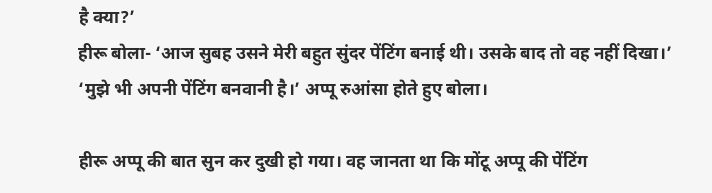है क्या?’
हीरू बोला- ‘आज सुबह उसने मेरी बहुत सुंदर पेंटिंग बनाई थी। उसके बाद तो वह नहीं दिखा।’
‘मुझे भी अपनी पेंटिंग बनवानी है।’ अप्पू रुआंसा होते हुए बोला।

हीरू अप्पू की बात सुन कर दुखी हो गया। वह जानता था कि मोंटू अप्पू की पेंटिंग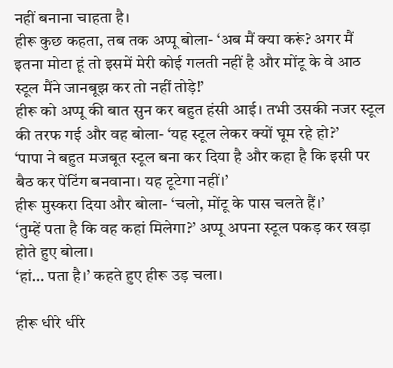नहीं बनाना चाहता है।
हीरू कुछ कहता, तब तक अप्पू बोला- ‘अब मैं क्या करूं? अगर मैं इतना मोटा हूं तो इसमें मेरी कोई गलती नहीं है और मोंटू के वे आठ स्टूल मैंने जानबूझ कर तो नहीं तोड़े!’
हीरू को अप्पू की बात सुन कर बहुत हंसी आई। तभी उसकी नजर स्टूल की तरफ गई और वह बोला- ‘यह स्टूल लेकर क्यों घूम रहे हो?’
‘पापा ने बहुत मजबूत स्टूल बना कर दिया है और कहा है कि इसी पर बैठ कर पेंटिंग बनवाना। यह टूटेगा नहीं।’
हीरू मुस्करा दिया और बोला- ‘चलो, मोंटू के पास चलते हैं।’
‘तुम्हें पता है कि वह कहां मिलेगा?’ अप्पू अपना स्टूल पकड़ कर खड़ा होते हुए बोला।
‘हां… पता है।’ कहते हुए हीरू उड़ चला।

हीरू धीरे धीरे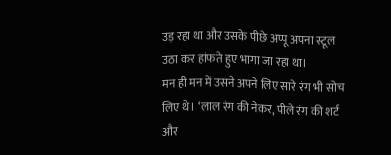उड़ रहा था और उसके पीछे अप्पू अपना स्टूल उठा कर हांफते हुए भागा जा रहा था।
मन ही मन में उसने अपने लिए सारे रंग भी सोच लिए थे। ‘लाल रंग की नेकर, पीले रंग की शर्ट और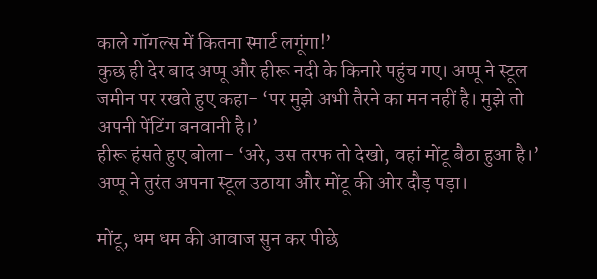काले गॉगल्स में कितना स्मार्ट लगूंगा!’
कुछ ही देर बाद अप्पू और हीरू नदी के किनारे पहुंच गए। अप्पू ने स्टूल जमीन पर रखते हुए कहा- ‘पर मुझे अभी तैरने का मन नहीं है। मुझे तो अपनी पेंटिंग बनवानी है।’
हीरू हंसते हुए बोला- ‘अरे, उस तरफ तो देखो, वहां मोंटू बैठा हुआ है।’
अप्पू ने तुरंत अपना स्टूल उठाया और मोंटू की ओर दौड़ पड़ा।

मोंटू, धम धम की आवाज सुन कर पीछे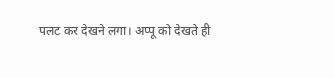पलट कर देखने लगा। अप्पू को देखते ही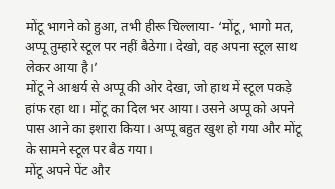मोंटू भागने को हुआ, तभी हीरू चिल्लाया- ‘मोंटू, भागो मत, अप्पू तुम्हारे स्टूल पर नहीं बैठेगा। देखो, वह अपना स्टूल साथ लेकर आया है।’
मोंटू ने आश्चर्य से अप्पू की ओर देखा, जो हाथ में स्टूल पकड़े हांफ रहा था। मोंटू का दिल भर आया। उसने अप्पू को अपने पास आने का इशारा किया। अप्पू बहुत खुश हो गया और मोंटू के सामने स्टूल पर बैठ गया।
मोंटू अपने पेंट और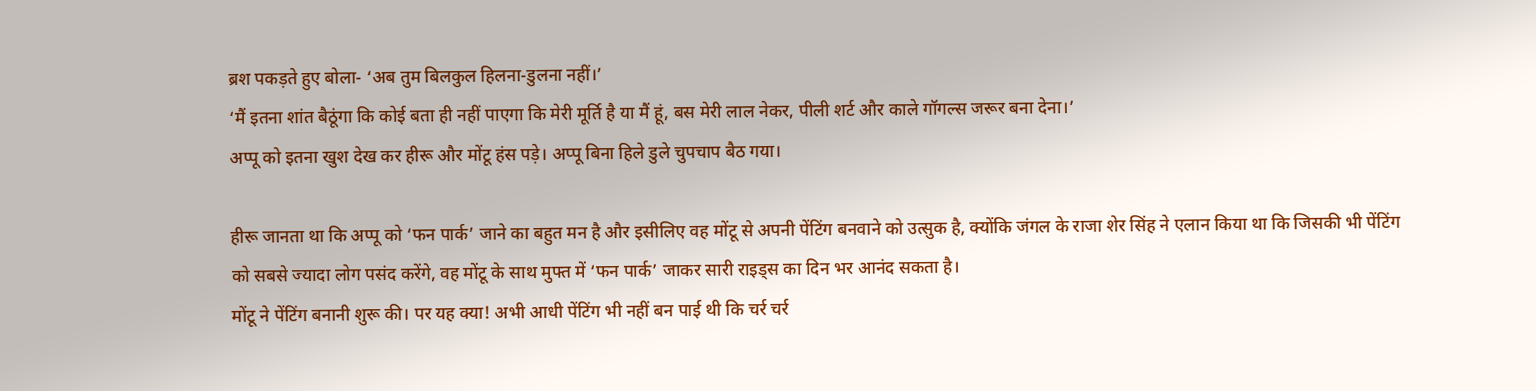ब्रश पकड़ते हुए बोला- ‘अब तुम बिलकुल हिलना-डुलना नहीं।’
‘मैं इतना शांत बैठूंगा कि कोई बता ही नहीं पाएगा कि मेरी मूर्ति है या मैं हूं, बस मेरी लाल नेकर, पीली शर्ट और काले गॉगल्स जरूर बना देना।’
अप्पू को इतना खुश देख कर हीरू और मोंटू हंस पड़े। अप्पू बिना हिले डुले चुपचाप बैठ गया।

हीरू जानता था कि अप्पू को ‘फन पार्क’ जाने का बहुत मन है और इसीलिए वह मोंटू से अपनी पेंटिंग बनवाने को उत्सुक है, क्योंकि जंगल के राजा शेर सिंह ने एलान किया था कि जिसकी भी पेंटिंग को सबसे ज्यादा लोग पसंद करेंगे, वह मोंटू के साथ मुफ्त में ‘फन पार्क’ जाकर सारी राइड्स का दिन भर आनंद सकता है।
मोंटू ने पेंटिंग बनानी शुरू की। पर यह क्या! अभी आधी पेंटिंग भी नहीं बन पाई थी कि चर्र चर्र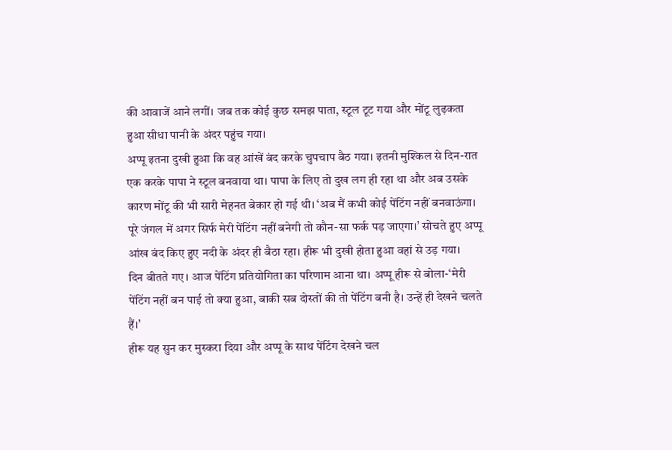की आवाजें आने लगीं। जब तक कोई कुछ समझ पाता, स्टूल टूट गया और मोंटू लुढ़कता हुआ सीधा पानी के अंदर पहुंच गया।
अप्पू इतना दुखी हुआ कि वह आंखें बंद करके चुपचाप बैठ गया। इतनी मुश्किल से दिन-रात एक करके पापा ने स्टूल बनवाया था। पापा के लिए तो दुख लग ही रहा था और अब उसके कारण मोंटू की भी सारी मेहनत बेकार हो गई थी। ‘अब मैं कभी कोई पेंटिंग नहीं बनवाऊंगा। पूरे जंगल में अगर सिर्फ मेरी पेंटिंग नहीं बनेगी तो कौन-सा फर्क पड़ जाएगा।’ सोचते हुए अप्पू आंख बंद किए हुए नदी के अंदर ही बैठा रहा। हीरू भी दुखी होता हुआ वहां से उड़ गया।
दिन बीतते गए। आज पेंटिंग प्रतियोगिता का परिणाम आना था। अप्पू हीरू से बोला-‘मेरी पेंटिंग नहीं बन पाई तो क्या हुआ, बाकी सब दोस्तों की तो पेंटिंग बनी है। उन्हें ही देखने चलते हैं।’
हीरू यह सुन कर मुस्करा दिया और अप्पू के साथ पेंटिंग देखने चल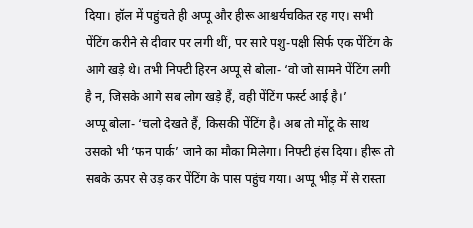दिया। हॉल में पहुंचते ही अप्पू और हीरू आश्चर्यचकित रह गए। सभी पेंटिंग करीने से दीवार पर लगी थीं, पर सारे पशु-पक्षी सिर्फ एक पेंटिंग के आगे खड़े थे। तभी निफ्टी हिरन अप्पू से बोला- ‘वो जो सामने पेंटिंग लगी है न, जिसके आगे सब लोग खड़े हैं, वही पेंटिंग फर्स्ट आई है।’
अप्पू बोला- ‘चलो देखते हैं, किसकी पेंटिंग है। अब तो मोंटू के साथ उसको भी ‘फन पार्क’ जाने का मौका मिलेगा। निफ्टी हंस दिया। हीरू तो सबके ऊपर से उड़ कर पेंटिंग के पास पहुंच गया। अप्पू भीड़ में से रास्ता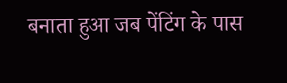बनाता हुआ जब पेंटिंग के पास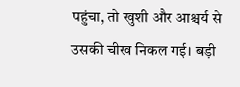पहुंचा, तो खुशी और आश्चर्य से उसकी चीख निकल गई। बड़ी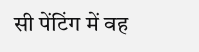सी पेंटिंग में वह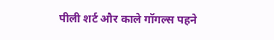पीली शर्ट और काले गॉगल्स पहने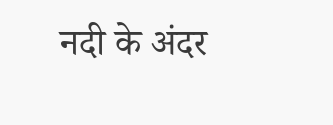नदी के अंदर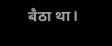बैठा था।